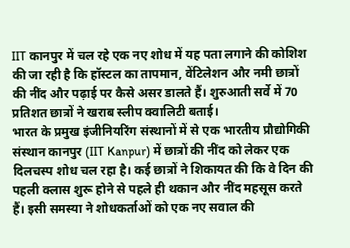IIT कानपुर में चल रहे एक नए शोध में यह पता लगाने की कोशिश की जा रही है कि हॉस्टल का तापमान, वेंटिलेशन और नमी छात्रों की नींद और पढ़ाई पर कैसे असर डालते हैं। शुरुआती सर्वे में 70 प्रतिशत छात्रों ने खराब स्लीप क्वालिटी बताई।
भारत के प्रमुख इंजीनियरिंग संस्थानों में से एक भारतीय प्रौद्योगिकी संस्थान कानपुर (IIT Kanpur) में छात्रों की नींद को लेकर एक दिलचस्प शोध चल रहा है। कई छात्रों ने शिकायत की कि वे दिन की पहली क्लास शुरू होने से पहले ही थकान और नींद महसूस करते हैं। इसी समस्या ने शोधकर्ताओं को एक नए सवाल की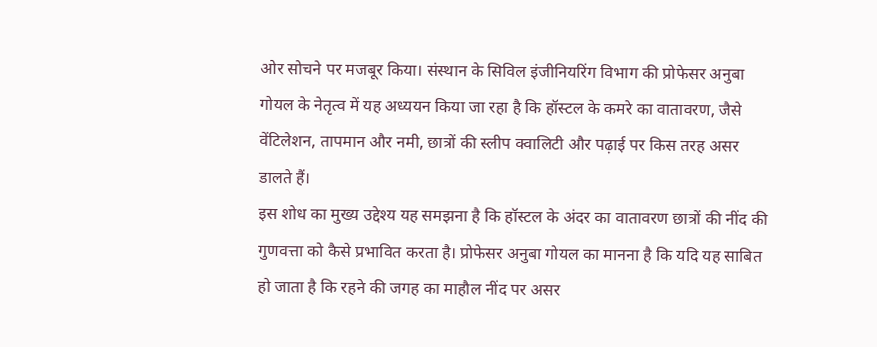ओर सोचने पर मजबूर किया। संस्थान के सिविल इंजीनियरिंग विभाग की प्रोफेसर अनुबा गोयल के नेतृत्व में यह अध्ययन किया जा रहा है कि हॉस्टल के कमरे का वातावरण, जैसे वेंटिलेशन, तापमान और नमी, छात्रों की स्लीप क्वालिटी और पढ़ाई पर किस तरह असर डालते हैं।
इस शोध का मुख्य उद्देश्य यह समझना है कि हॉस्टल के अंदर का वातावरण छात्रों की नींद की गुणवत्ता को कैसे प्रभावित करता है। प्रोफेसर अनुबा गोयल का मानना है कि यदि यह साबित हो जाता है कि रहने की जगह का माहौल नींद पर असर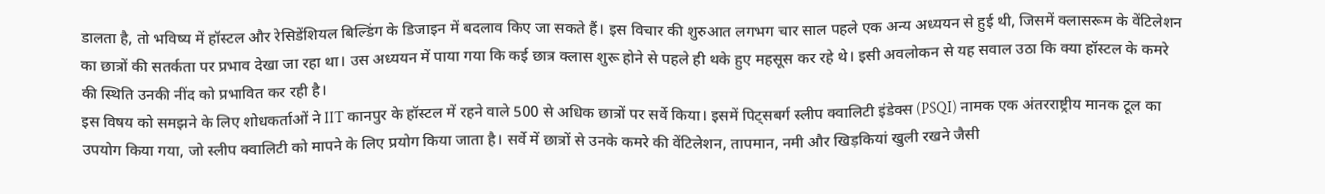डालता है, तो भविष्य में हॉस्टल और रेसिडेंशियल बिल्डिंग के डिजाइन में बदलाव किए जा सकते हैं। इस विचार की शुरुआत लगभग चार साल पहले एक अन्य अध्ययन से हुई थी, जिसमें क्लासरूम के वेंटिलेशन का छात्रों की सतर्कता पर प्रभाव देखा जा रहा था। उस अध्ययन में पाया गया कि कई छात्र क्लास शुरू होने से पहले ही थके हुए महसूस कर रहे थे। इसी अवलोकन से यह सवाल उठा कि क्या हॉस्टल के कमरे की स्थिति उनकी नींद को प्रभावित कर रही है।
इस विषय को समझने के लिए शोधकर्ताओं ने IIT कानपुर के हॉस्टल में रहने वाले 500 से अधिक छात्रों पर सर्वे किया। इसमें पिट्सबर्ग स्लीप क्वालिटी इंडेक्स (PSQI) नामक एक अंतरराष्ट्रीय मानक टूल का उपयोग किया गया, जो स्लीप क्वालिटी को मापने के लिए प्रयोग किया जाता है। सर्वे में छात्रों से उनके कमरे की वेंटिलेशन, तापमान, नमी और खिड़कियां खुली रखने जैसी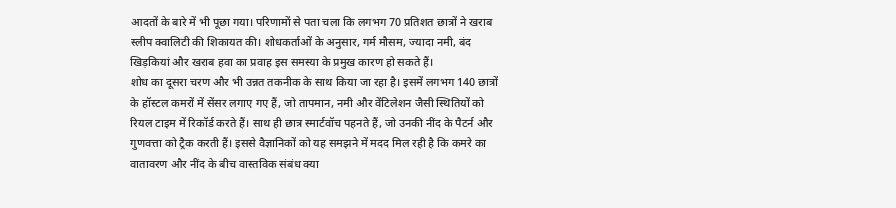आदतों के बारे में भी पूछा गया। परिणामों से पता चला कि लगभग 70 प्रतिशत छात्रों ने खराब स्लीप क्वालिटी की शिकायत की। शोधकर्ताओं के अनुसार, गर्म मौसम, ज्यादा नमी, बंद खिड़कियां और खराब हवा का प्रवाह इस समस्या के प्रमुख कारण हो सकते हैं।
शोध का दूसरा चरण और भी उन्नत तकनीक के साथ किया जा रहा है। इसमें लगभग 140 छात्रों के हॉस्टल कमरों में सेंसर लगाए गए हैं, जो तापमान, नमी और वेंटिलेशन जैसी स्थितियों को रियल टाइम में रिकॉर्ड करते हैं। साथ ही छात्र स्मार्टवॉच पहनते हैं, जो उनकी नींद के पैटर्न और गुणवत्ता को ट्रैक करती हैं। इससे वैज्ञानिकों को यह समझने में मदद मिल रही है कि कमरे का वातावरण और नींद के बीच वास्तविक संबंध क्या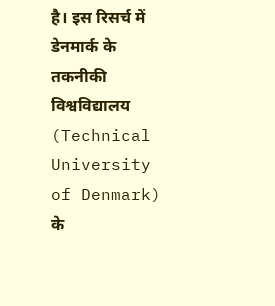है। इस रिसर्च में डेनमार्क के तकनीकी विश्वविद्यालय (Technical University of Denmark) के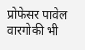प्रोफेसर पावेल वारगोकी भी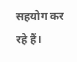सहयोग कर रहे हैं।